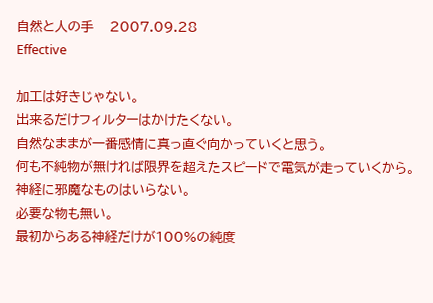自然と人の手    2007.09.28
Effective

加工は好きじゃない。
出来るだけフィルターはかけたくない。
自然なままが一番感情に真っ直ぐ向かっていくと思う。
何も不純物が無ければ限界を超えたスピードで電気が走っていくから。
神経に邪魔なものはいらない。
必要な物も無い。
最初からある神経だけが100%の純度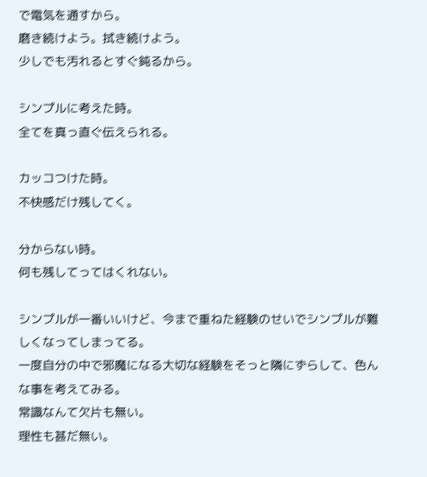で電気を通すから。
磨き続けよう。拭き続けよう。
少しでも汚れるとすぐ鈍るから。

シンプルに考えた時。
全てを真っ直ぐ伝えられる。

カッコつけた時。
不快感だけ残してく。

分からない時。
何も残してってはくれない。

シンプルが一番いいけど、今まで重ねた経験のせいでシンプルが難しくなってしまってる。
一度自分の中で邪魔になる大切な経験をそっと隣にずらして、色んな事を考えてみる。
常識なんて欠片も無い。
理性も甚だ無い。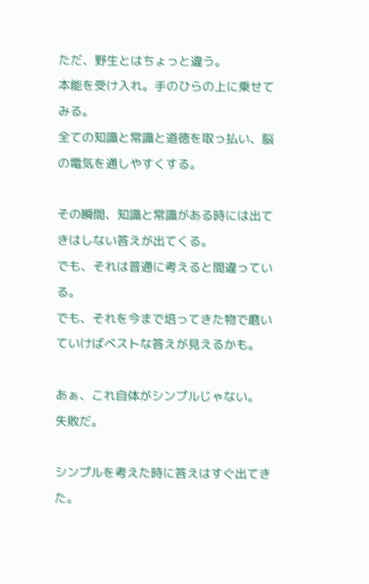ただ、野生とはちょっと違う。
本能を受け入れ。手のひらの上に乗せてみる。
全ての知識と常識と道徳を取っ払い、脳の電気を通しやすくする。

その瞬間、知識と常識がある時には出てきはしない答えが出てくる。
でも、それは普通に考えると間違っている。
でも、それを今まで培ってきた物で磨いていけばベストな答えが見えるかも。

あぁ、これ自体がシンプルじゃない。
失敗だ。

シンプルを考えた時に答えはすぐ出てきた。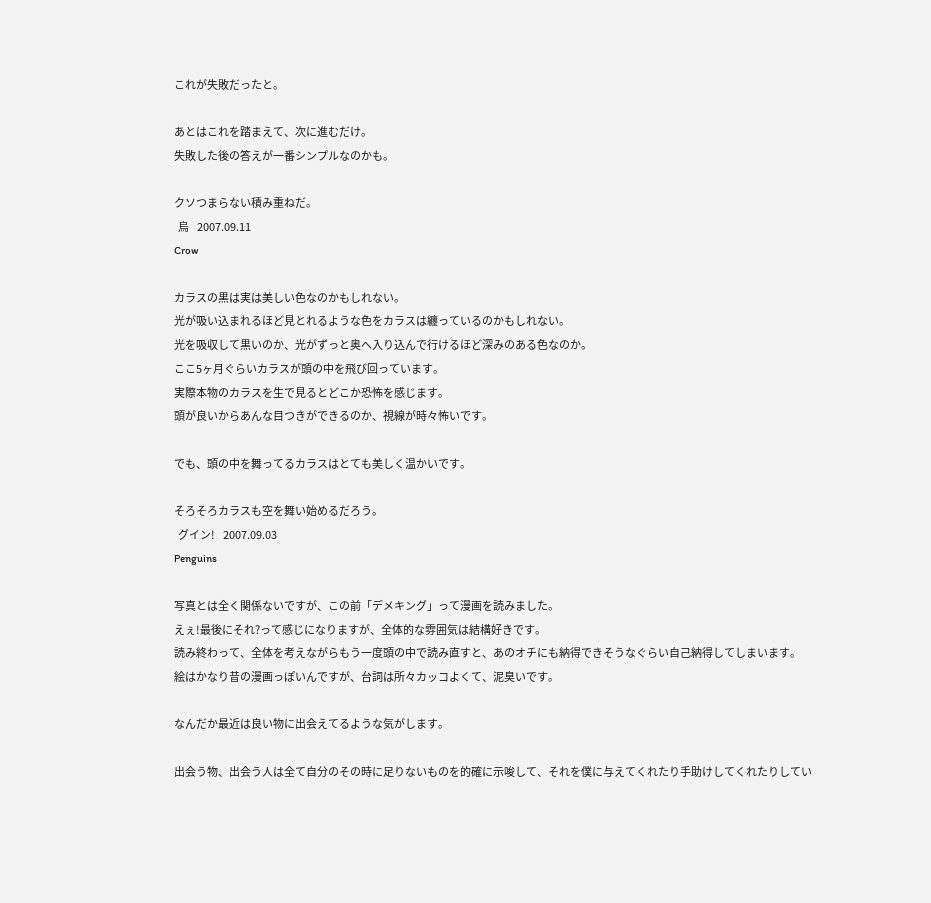これが失敗だったと。

あとはこれを踏まえて、次に進むだけ。
失敗した後の答えが一番シンプルなのかも。

クソつまらない積み重ねだ。
  烏    2007.09.11
Crow

カラスの黒は実は美しい色なのかもしれない。
光が吸い込まれるほど見とれるような色をカラスは纏っているのかもしれない。
光を吸収して黒いのか、光がずっと奥へ入り込んで行けるほど深みのある色なのか。
ここ5ヶ月ぐらいカラスが頭の中を飛び回っています。
実際本物のカラスを生で見るとどこか恐怖を感じます。
頭が良いからあんな目つきができるのか、視線が時々怖いです。

でも、頭の中を舞ってるカラスはとても美しく温かいです。

そろそろカラスも空を舞い始めるだろう。
  グイン!    2007.09.03
Penguins

写真とは全く関係ないですが、この前「デメキング」って漫画を読みました。
えぇ!最後にそれ?って感じになりますが、全体的な雰囲気は結構好きです。
読み終わって、全体を考えながらもう一度頭の中で読み直すと、あのオチにも納得できそうなぐらい自己納得してしまいます。
絵はかなり昔の漫画っぽいんですが、台詞は所々カッコよくて、泥臭いです。

なんだか最近は良い物に出会えてるような気がします。

出会う物、出会う人は全て自分のその時に足りないものを的確に示唆して、それを僕に与えてくれたり手助けしてくれたりしてい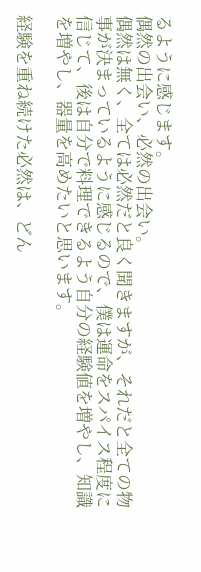るように感じます。
偶然の出会い、必然の出会い。
偶然は無く、全ては必然だと良く聞きますが、それだと全ての物事が決まっているように感じるので、僕は運命をスパイス程度に信じて、後は自分で料理できるよう自分の経験値を増やし、知識を増やし、器量を高めたいと思います。

経験を重ね続けた必然は、どん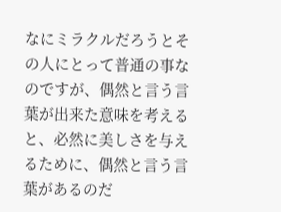なにミラクルだろうとその人にとって普通の事なのですが、偶然と言う言葉が出来た意味を考えると、必然に美しさを与えるために、偶然と言う言葉があるのだ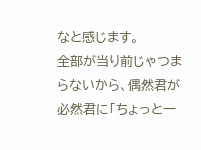なと感じます。
全部が当り前じゃつまらないから、偶然君が必然君に「ちょっと一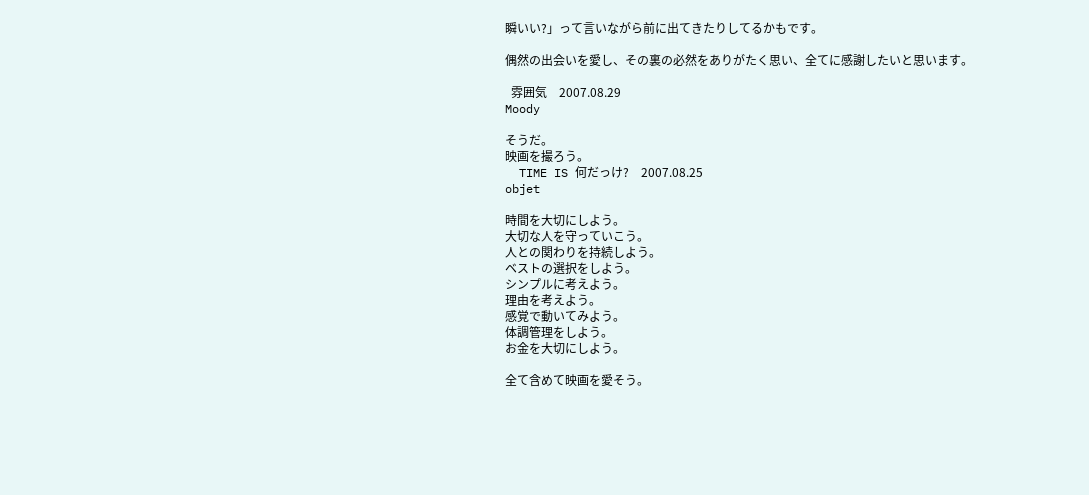瞬いい?」って言いながら前に出てきたりしてるかもです。

偶然の出会いを愛し、その裏の必然をありがたく思い、全てに感謝したいと思います。

  雰囲気    2007.08.29
Moody

そうだ。
映画を撮ろう。
  TIME IS 何だっけ?    2007.08.25
objet

時間を大切にしよう。
大切な人を守っていこう。
人との関わりを持続しよう。
ベストの選択をしよう。
シンプルに考えよう。
理由を考えよう。
感覚で動いてみよう。
体調管理をしよう。
お金を大切にしよう。

全て含めて映画を愛そう。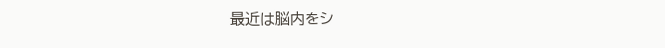最近は脳内をシ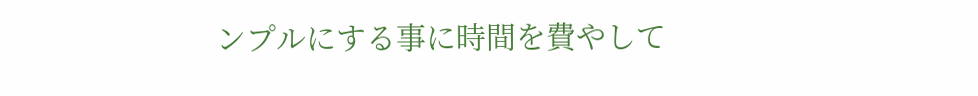ンプルにする事に時間を費やして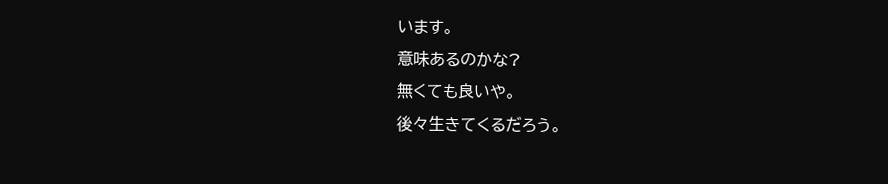います。
意味あるのかな?
無くても良いや。
後々生きてくるだろう。